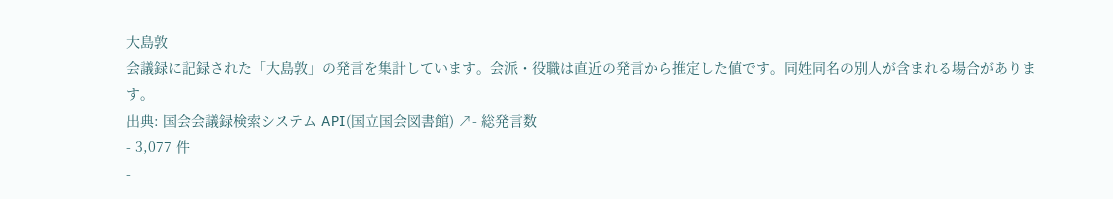大島敦
会議録に記録された「大島敦」の発言を集計しています。会派・役職は直近の発言から推定した値です。同姓同名の別人が含まれる場合があります。
出典: 国会会議録検索システム API(国立国会図書館) ↗- 総発言数
- 3,077 件
-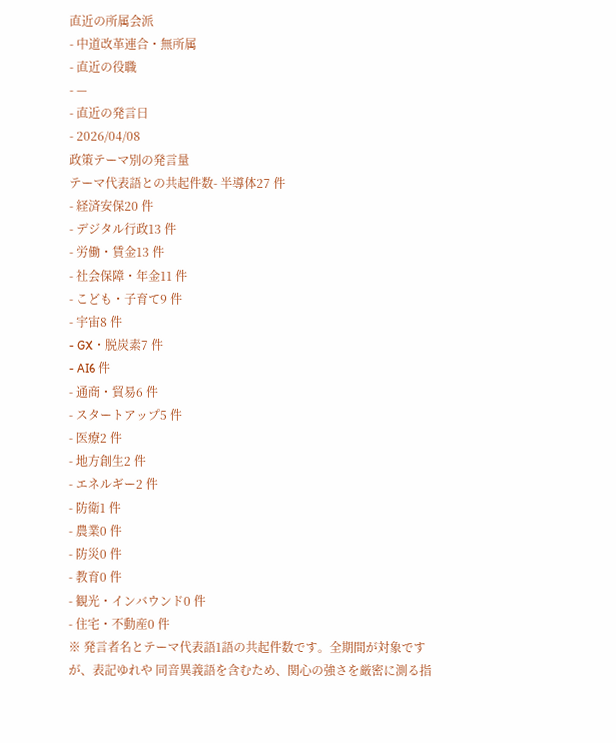直近の所属会派
- 中道改革連合・無所属
- 直近の役職
- —
- 直近の発言日
- 2026/04/08
政策テーマ別の発言量
テーマ代表語との共起件数- 半導体27 件
- 経済安保20 件
- デジタル行政13 件
- 労働・賃金13 件
- 社会保障・年金11 件
- こども・子育て9 件
- 宇宙8 件
- GX・脱炭素7 件
- AI6 件
- 通商・貿易6 件
- スタートアップ5 件
- 医療2 件
- 地方創生2 件
- エネルギー2 件
- 防衛1 件
- 農業0 件
- 防災0 件
- 教育0 件
- 観光・インバウンド0 件
- 住宅・不動産0 件
※ 発言者名とテーマ代表語1語の共起件数です。全期間が対象ですが、表記ゆれや 同音異義語を含むため、関心の強さを厳密に測る指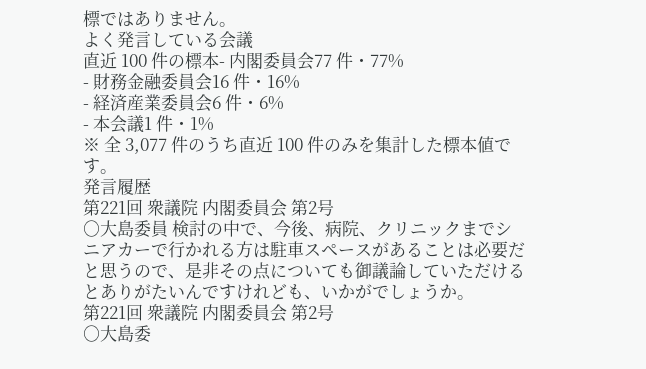標ではありません。
よく発言している会議
直近 100 件の標本- 内閣委員会77 件・77%
- 財務金融委員会16 件・16%
- 経済産業委員会6 件・6%
- 本会議1 件・1%
※ 全 3,077 件のうち直近 100 件のみを集計した標本値です。
発言履歴
第221回 衆議院 内閣委員会 第2号
○大島委員 検討の中で、今後、病院、クリニックまでシニアカーで行かれる方は駐車スペースがあることは必要だと思うので、是非その点についても御議論していただけるとありがたいんですけれども、いかがでしょうか。
第221回 衆議院 内閣委員会 第2号
○大島委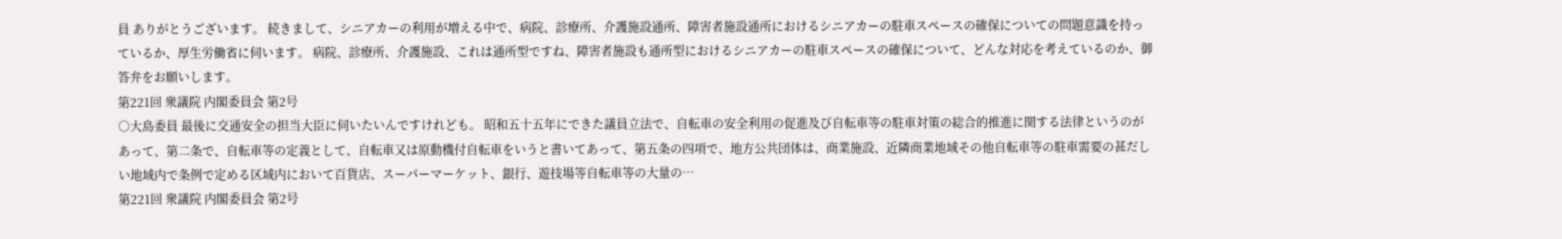員 ありがとうございます。 続きまして、シニアカーの利用が増える中で、病院、診療所、介護施設通所、障害者施設通所におけるシニアカーの駐車スペースの確保についての問題意識を持っているか、厚生労働省に伺います。 病院、診療所、介護施設、これは通所型ですね、障害者施設も通所型におけるシニアカーの駐車スペースの確保について、どんな対応を考えているのか、御答弁をお願いします。
第221回 衆議院 内閣委員会 第2号
○大島委員 最後に交通安全の担当大臣に伺いたいんですけれども。 昭和五十五年にできた議員立法で、自転車の安全利用の促進及び自転車等の駐車対策の総合的推進に関する法律というのがあって、第二条で、自転車等の定義として、自転車又は原動機付自転車をいうと書いてあって、第五条の四項で、地方公共団体は、商業施設、近隣商業地域その他自転車等の駐車需要の甚だしい地域内で条例で定める区域内において百貨店、スーパーマーケット、銀行、遊技場等自転車等の大量の…
第221回 衆議院 内閣委員会 第2号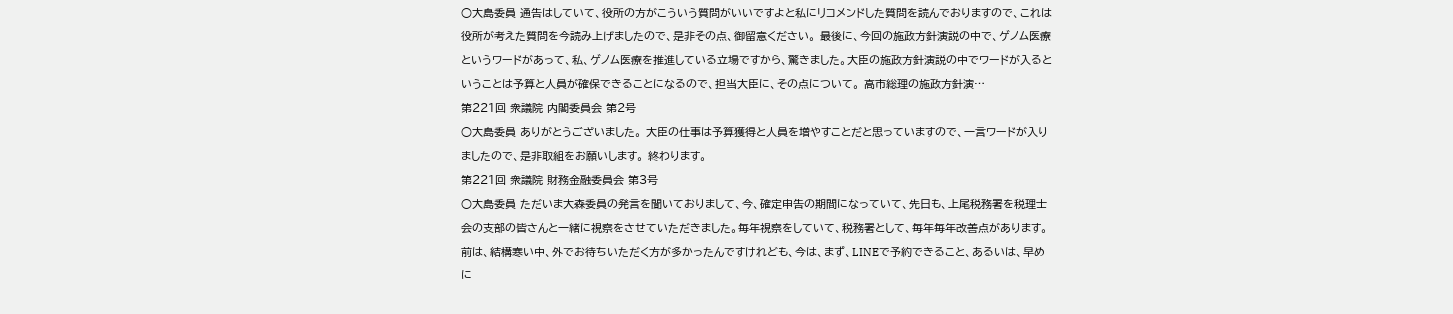○大島委員 通告はしていて、役所の方がこういう質問がいいですよと私にリコメンドした質問を読んでおりますので、これは役所が考えた質問を今読み上げましたので、是非その点、御留意ください。 最後に、今回の施政方針演説の中で、ゲノム医療というワードがあって、私、ゲノム医療を推進している立場ですから、驚きました。大臣の施政方針演説の中でワードが入るということは予算と人員が確保できることになるので、担当大臣に、その点について。 高市総理の施政方針演…
第221回 衆議院 内閣委員会 第2号
○大島委員 ありがとうございました。 大臣の仕事は予算獲得と人員を増やすことだと思っていますので、一言ワードが入りましたので、是非取組をお願いします。 終わります。
第221回 衆議院 財務金融委員会 第3号
○大島委員 ただいま大森委員の発言を聞いておりまして、今、確定申告の期間になっていて、先日も、上尾税務署を税理士会の支部の皆さんと一緒に視察をさせていただきました。毎年視察をしていて、税務署として、毎年毎年改善点があります。前は、結構寒い中、外でお待ちいただく方が多かったんですけれども、今は、まず、LINEで予約できること、あるいは、早めに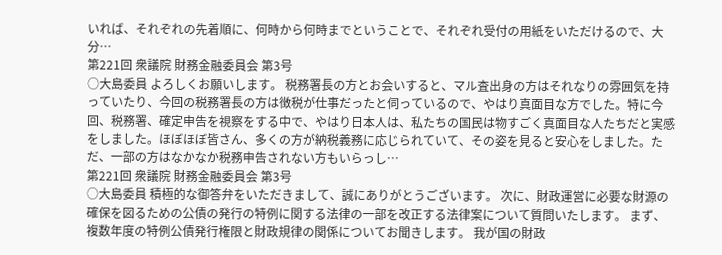いれば、それぞれの先着順に、何時から何時までということで、それぞれ受付の用紙をいただけるので、大分…
第221回 衆議院 財務金融委員会 第3号
○大島委員 よろしくお願いします。 税務署長の方とお会いすると、マル査出身の方はそれなりの雰囲気を持っていたり、今回の税務署長の方は徴税が仕事だったと伺っているので、やはり真面目な方でした。特に今回、税務署、確定申告を視察をする中で、やはり日本人は、私たちの国民は物すごく真面目な人たちだと実感をしました。ほぼほぼ皆さん、多くの方が納税義務に応じられていて、その姿を見ると安心をしました。ただ、一部の方はなかなか税務申告されない方もいらっし…
第221回 衆議院 財務金融委員会 第3号
○大島委員 積極的な御答弁をいただきまして、誠にありがとうございます。 次に、財政運営に必要な財源の確保を図るための公債の発行の特例に関する法律の一部を改正する法律案について質問いたします。 まず、複数年度の特例公債発行権限と財政規律の関係についてお聞きします。 我が国の財政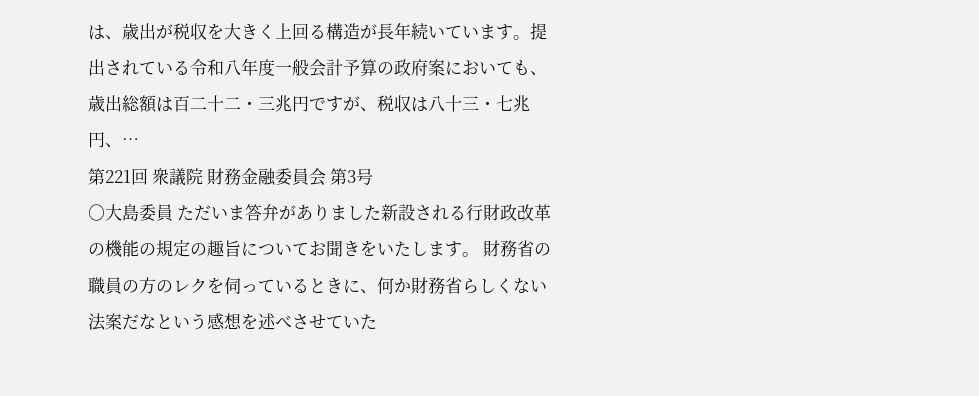は、歳出が税収を大きく上回る構造が長年続いています。提出されている令和八年度一般会計予算の政府案においても、歳出総額は百二十二・三兆円ですが、税収は八十三・七兆円、…
第221回 衆議院 財務金融委員会 第3号
○大島委員 ただいま答弁がありました新設される行財政改革の機能の規定の趣旨についてお聞きをいたします。 財務省の職員の方のレクを伺っているときに、何か財務省らしくない法案だなという感想を述べさせていた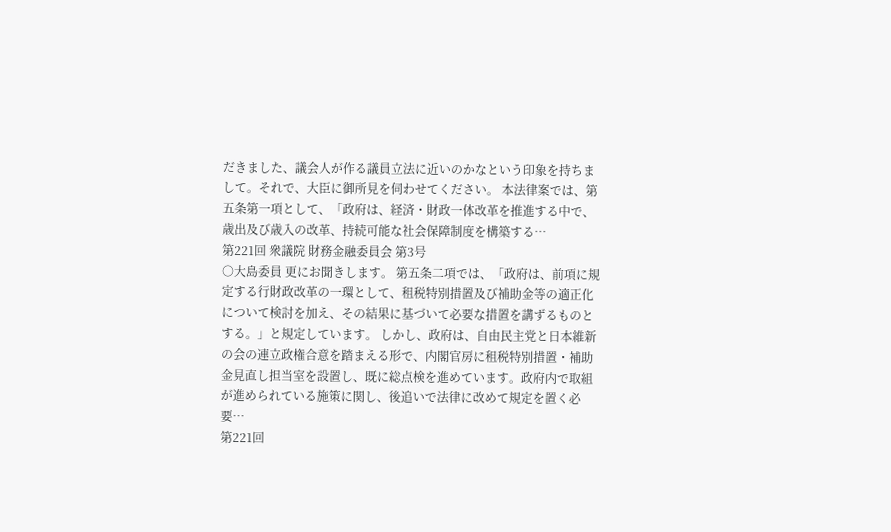だきました、議会人が作る議員立法に近いのかなという印象を持ちまして。それで、大臣に御所見を伺わせてください。 本法律案では、第五条第一項として、「政府は、経済・財政一体改革を推進する中で、歳出及び歳入の改革、持続可能な社会保障制度を構築する…
第221回 衆議院 財務金融委員会 第3号
○大島委員 更にお聞きします。 第五条二項では、「政府は、前項に規定する行財政改革の一環として、租税特別措置及び補助金等の適正化について検討を加え、その結果に基づいて必要な措置を講ずるものとする。」と規定しています。 しかし、政府は、自由民主党と日本維新の会の連立政権合意を踏まえる形で、内閣官房に租税特別措置・補助金見直し担当室を設置し、既に総点検を進めています。政府内で取組が進められている施策に関し、後追いで法律に改めて規定を置く必要…
第221回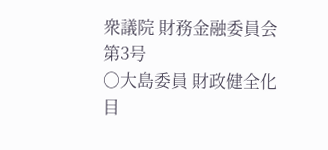衆議院 財務金融委員会 第3号
○大島委員 財政健全化目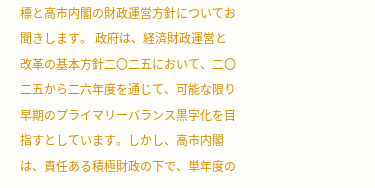標と高市内閣の財政運営方針についてお聞きします。 政府は、経済財政運営と改革の基本方針二〇二五において、二〇二五から二六年度を通じて、可能な限り早期のプライマリーバランス黒字化を目指すとしています。しかし、高市内閣は、責任ある積極財政の下で、単年度の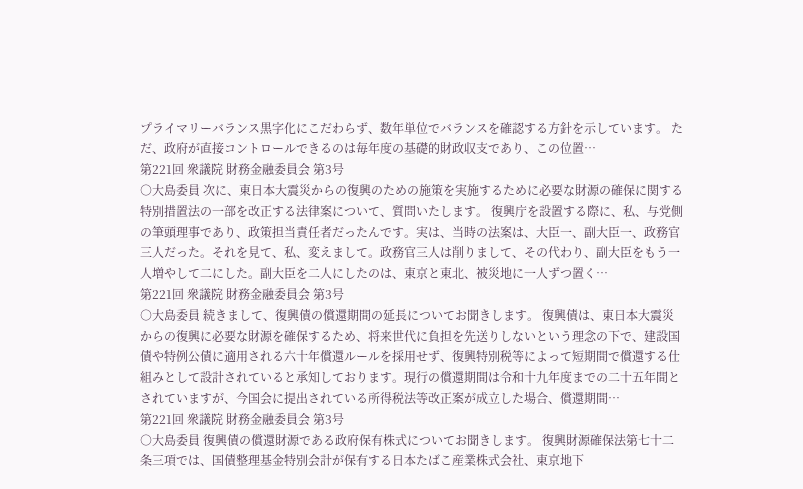プライマリーバランス黒字化にこだわらず、数年単位でバランスを確認する方針を示しています。 ただ、政府が直接コントロールできるのは毎年度の基礎的財政収支であり、この位置…
第221回 衆議院 財務金融委員会 第3号
○大島委員 次に、東日本大震災からの復興のための施策を実施するために必要な財源の確保に関する特別措置法の一部を改正する法律案について、質問いたします。 復興庁を設置する際に、私、与党側の筆頭理事であり、政策担当責任者だったんです。実は、当時の法案は、大臣一、副大臣一、政務官三人だった。それを見て、私、変えまして。政務官三人は削りまして、その代わり、副大臣をもう一人増やして二にした。副大臣を二人にしたのは、東京と東北、被災地に一人ずつ置く…
第221回 衆議院 財務金融委員会 第3号
○大島委員 続きまして、復興債の償還期間の延長についてお聞きします。 復興債は、東日本大震災からの復興に必要な財源を確保するため、将来世代に負担を先送りしないという理念の下で、建設国債や特例公債に適用される六十年償還ルールを採用せず、復興特別税等によって短期間で償還する仕組みとして設計されていると承知しております。現行の償還期間は令和十九年度までの二十五年間とされていますが、今国会に提出されている所得税法等改正案が成立した場合、償還期間…
第221回 衆議院 財務金融委員会 第3号
○大島委員 復興債の償還財源である政府保有株式についてお聞きします。 復興財源確保法第七十二条三項では、国債整理基金特別会計が保有する日本たばこ産業株式会社、東京地下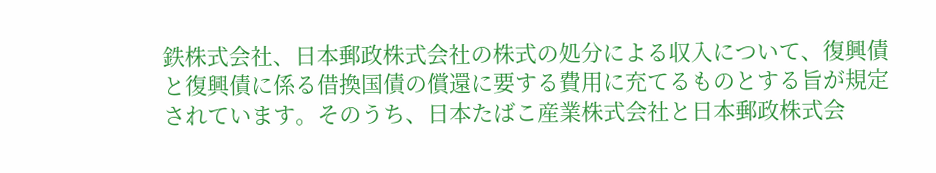鉄株式会社、日本郵政株式会社の株式の処分による収入について、復興債と復興債に係る借換国債の償還に要する費用に充てるものとする旨が規定されています。そのうち、日本たばこ産業株式会社と日本郵政株式会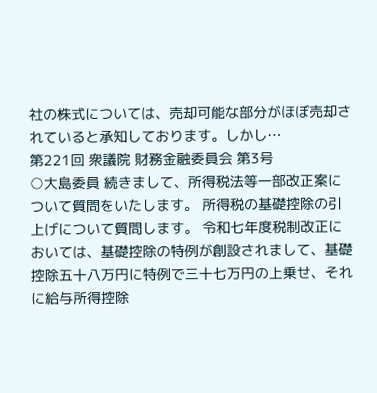社の株式については、売却可能な部分がほぼ売却されていると承知しております。しかし…
第221回 衆議院 財務金融委員会 第3号
○大島委員 続きまして、所得税法等一部改正案について質問をいたします。 所得税の基礎控除の引上げについて質問します。 令和七年度税制改正においては、基礎控除の特例が創設されまして、基礎控除五十八万円に特例で三十七万円の上乗せ、それに給与所得控除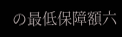の最低保障額六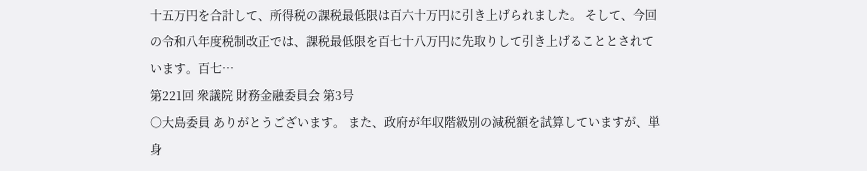十五万円を合計して、所得税の課税最低限は百六十万円に引き上げられました。 そして、今回の令和八年度税制改正では、課税最低限を百七十八万円に先取りして引き上げることとされています。百七…
第221回 衆議院 財務金融委員会 第3号
○大島委員 ありがとうございます。 また、政府が年収階級別の減税額を試算していますが、単身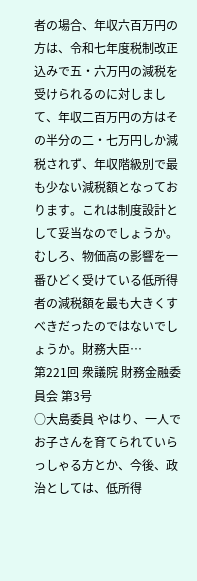者の場合、年収六百万円の方は、令和七年度税制改正込みで五・六万円の減税を受けられるのに対しまして、年収二百万円の方はその半分の二・七万円しか減税されず、年収階級別で最も少ない減税額となっております。これは制度設計として妥当なのでしょうか。むしろ、物価高の影響を一番ひどく受けている低所得者の減税額を最も大きくすべきだったのではないでしょうか。財務大臣…
第221回 衆議院 財務金融委員会 第3号
○大島委員 やはり、一人でお子さんを育てられていらっしゃる方とか、今後、政治としては、低所得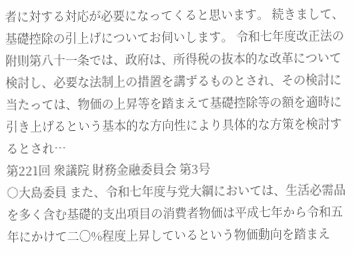者に対する対応が必要になってくると思います。 続きまして、基礎控除の引上げについてお伺いします。 令和七年度改正法の附則第八十一条では、政府は、所得税の抜本的な改革について検討し、必要な法制上の措置を講ずるものとされ、その検討に当たっては、物価の上昇等を踏まえて基礎控除等の額を適時に引き上げるという基本的な方向性により具体的な方策を検討するとされ…
第221回 衆議院 財務金融委員会 第3号
○大島委員 また、令和七年度与党大綱においては、生活必需品を多く含む基礎的支出項目の消費者物価は平成七年から令和五年にかけて二〇%程度上昇しているという物価動向を踏まえ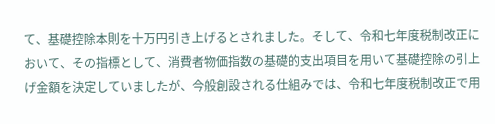て、基礎控除本則を十万円引き上げるとされました。そして、令和七年度税制改正において、その指標として、消費者物価指数の基礎的支出項目を用いて基礎控除の引上げ金額を決定していましたが、今般創設される仕組みでは、令和七年度税制改正で用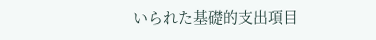いられた基礎的支出項目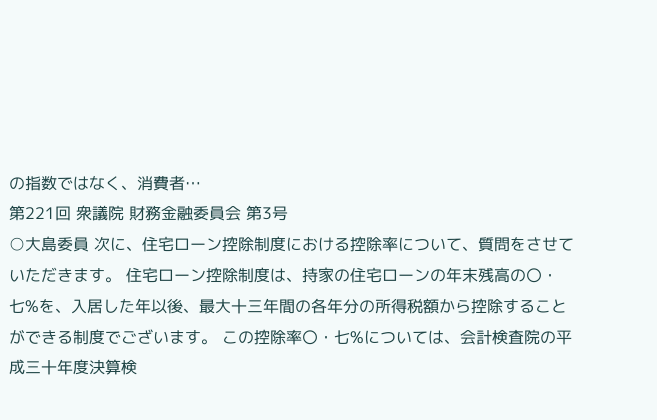の指数ではなく、消費者…
第221回 衆議院 財務金融委員会 第3号
○大島委員 次に、住宅ローン控除制度における控除率について、質問をさせていただきます。 住宅ローン控除制度は、持家の住宅ローンの年末残高の〇・七%を、入居した年以後、最大十三年間の各年分の所得税額から控除することができる制度でございます。 この控除率〇・七%については、会計検査院の平成三十年度決算検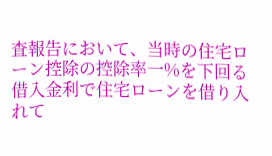査報告において、当時の住宅ローン控除の控除率一%を下回る借入金利で住宅ローンを借り入れて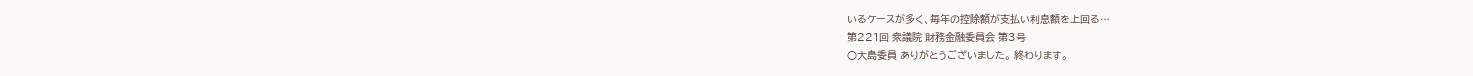いるケースが多く、毎年の控除額が支払い利息額を上回る…
第221回 衆議院 財務金融委員会 第3号
○大島委員 ありがとうございました。 終わります。